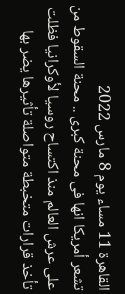القاهرة 11 مساء يوم 8 مارس 2022
تشعر أمريكا انها فى محنة كبرى .. محنة السقوط من على عرش العالم منذ اكتساح روسيا لأوكرانيا فظلت تأخذ قرارات متخبطة متواصلة تأثيرها يضر بها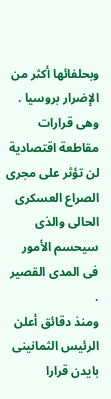وبحلفائها أكثر من الإضرار بروسيا . وهى قرارات مقاطعة اقتصادية لن تؤثر على مجرى الصراع العسكرى الحالى والذى سيحسم الأمور فى المدى القصير .
ومنذ دقائق أعلن الرئيس الثمانينى بايدن قرارا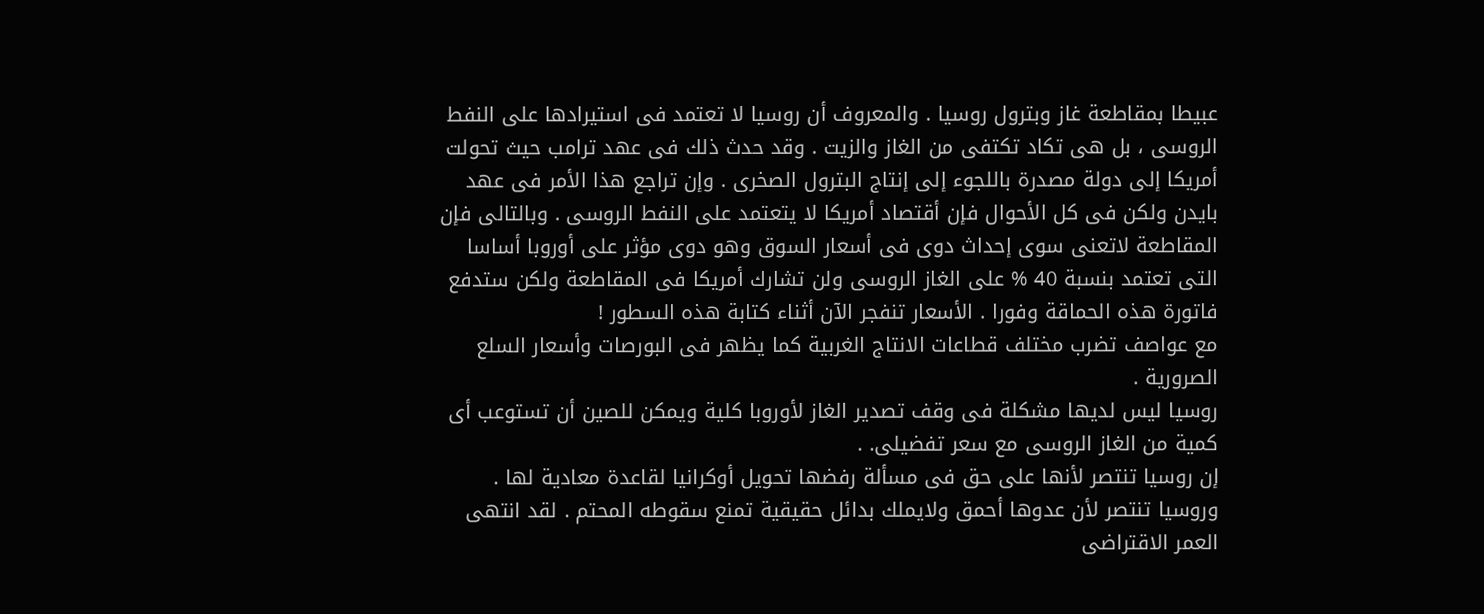عبيطا بمقاطعة غاز وبترول روسيا . والمعروف أن روسيا لا تعتمد فى استيرادها على النفط الروسى ، بل هى تكاد تكتفى من الغاز والزيت . وقد حدث ذلك فى عهد ترامب حيث تحولت أمريكا إلى دولة مصدرة باللجوء إلى إنتاج البترول الصخرى . وإن تراجع هذا الأمر فى عهد بايدن ولكن فى كل الأحوال فإن أقتصاد أمريكا لا يتعتمد على النفط الروسى . وبالتالى فإن المقاطعة لاتعنى سوى إحداث دوى فى أسعار السوق وهو دوى مؤثر على أوروبا أساسا التى تعتمد بنسبة 40 % على الغاز الروسى ولن تشارك أمريكا فى المقاطعة ولكن ستدفع فاتورة هذه الحماقة وفورا . الأسعار تنفجر الآن أثناء كتابة هذه السطور !
مع عواصف تضرب مختلف قطاعات الانتاج الغربية كما يظهر فى البورصات وأسعار السلع الصرورية .
روسيا ليس لديها مشكلة فى وقف تصدير الغاز لأوروبا كلية ويمكن للصين أن تستوعب أى كمية من الغاز الروسى مع سعر تفضيلى. .
إن روسيا تنتصر لأنها على حق فى مسألة رفضها تحويل أوكرانيا لقاعدة معادية لها .
وروسيا تنتصر لأن عدوها أحمق ولايملك بدائل حقيقية تمنع سقوطه المحتم . لقد انتهى العمر الاقتراضى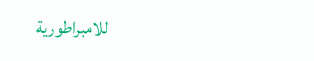للامبراطورية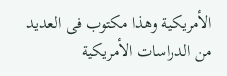الأمريكية وهذا مكتوب فى العديد من الدراسات الأمريكية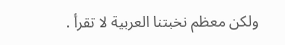ولكن معظم نخبتنا العربية لا تقرأ .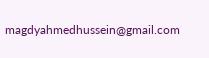magdyahmedhussein@gmail.com